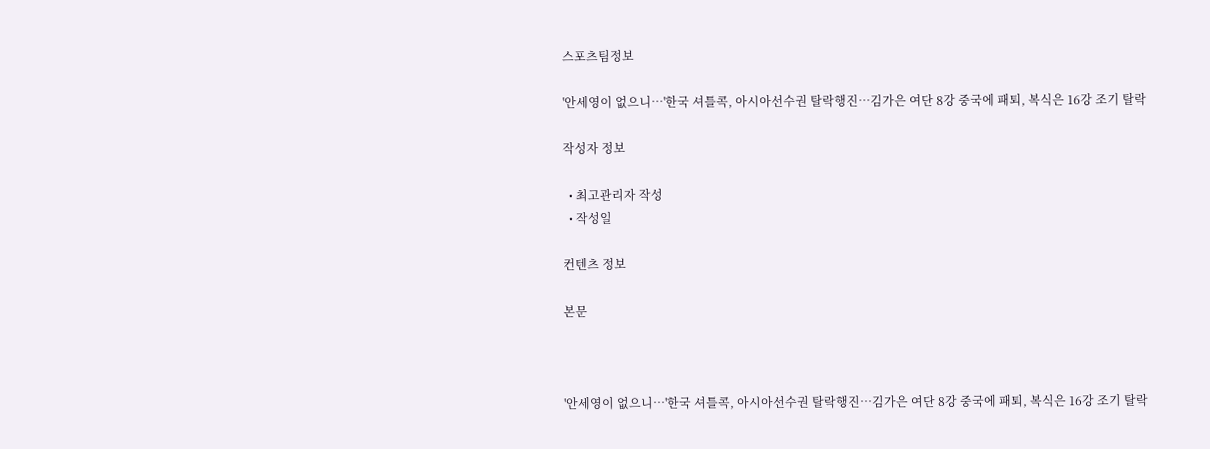스포츠팀정보

'안세영이 없으니…'한국 셔틀콕, 아시아선수권 탈락행진…김가은 여단 8강 중국에 패퇴, 복식은 16강 조기 탈락

작성자 정보

  • 최고관리자 작성
  • 작성일

컨텐츠 정보

본문



'안세영이 없으니…'한국 셔틀콕, 아시아선수권 탈락행진…김가은 여단 8강 중국에 패퇴, 복식은 16강 조기 탈락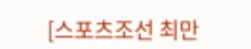[스포츠조선 최만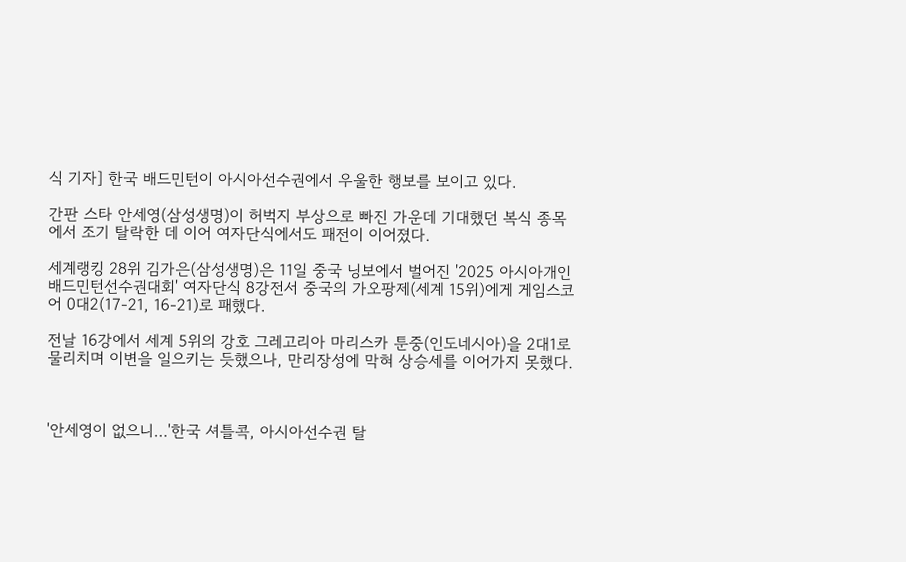식 기자] 한국 배드민턴이 아시아선수권에서 우울한 행보를 보이고 있다.

간판 스타 안세영(삼성생명)이 허벅지 부상으로 빠진 가운데 기대했던 복식 종목에서 조기 탈락한 데 이어 여자단식에서도 패전이 이어졌다.

세계랭킹 28위 김가은(삼성생명)은 11일 중국 닝보에서 벌어진 '2025 아시아개인배드민턴선수권대회' 여자단식 8강전서 중국의 가오팡제(세계 15위)에게 게임스코어 0대2(17-21, 16-21)로 패했다.

전날 16강에서 세계 5위의 강호 그레고리아 마리스카 툰중(인도네시아)을 2대1로 물리치며 이변을 일으키는 듯했으나, 만리장성에 막혀 상승세를 이어가지 못했다.



'안세영이 없으니…'한국 셔틀콕, 아시아선수권 탈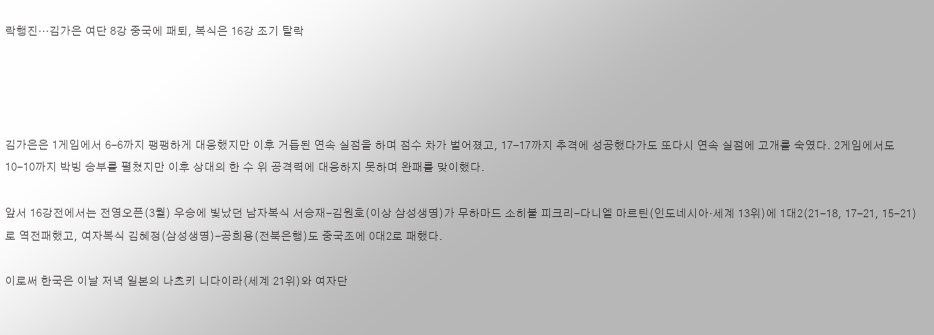락행진…김가은 여단 8강 중국에 패퇴, 복식은 16강 조기 탈락




김가은은 1게임에서 6-6까지 팽팽하게 대응했지만 이후 거듭된 연속 실점을 하며 점수 차가 벌어졌고, 17-17까지 추격에 성공했다가도 또다시 연속 실점에 고개를 숙였다. 2게임에서도 10-10까지 박빙 승부를 펼쳤지만 이후 상대의 한 수 위 공격력에 대응하지 못하며 완패를 맞이했다.

앞서 16강전에서는 전영오픈(3월) 우승에 빛났던 남자복식 서승재-김원호(이상 삼성생명)가 무하마드 소히불 피크리-다니엘 마르틴(인도네시아·세계 13위)에 1대2(21-18, 17-21, 15-21)로 역전패했고, 여자복식 김혜정(삼성생명)-공희용(전북은행)도 중국조에 0대2로 패했다.

이로써 한국은 이날 저녁 일본의 나츠키 니다이라(세계 21위)와 여자단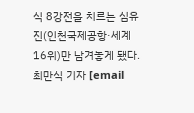식 8강전을 치르는 심유진(인천국제공항·세계 16위)만 남겨놓게 됐다.
최만식 기자 [email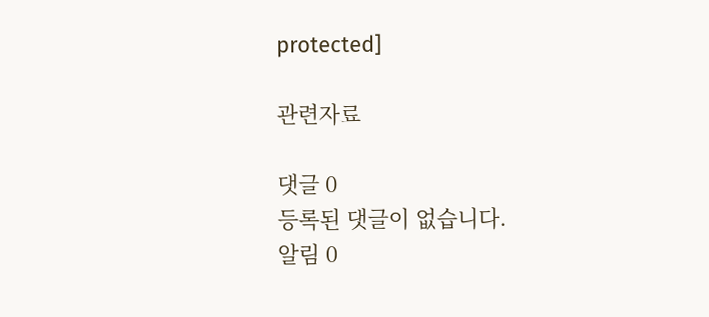protected]

관련자료

댓글 0
등록된 댓글이 없습니다.
알림 0